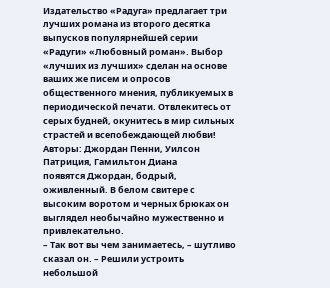Издательство «Радуга» предлагает три лучших романа из второго десятка выпусков популярнейшей серии «Радуги» «Любовный роман». Выбор «лучших из лучших» сделан на основе ваших же писем и опросов общественного мнения, публикуемых в периодической печати. Отвлекитесь от серых будней, окунитесь в мир сильных страстей и всепобеждающей любви!
Авторы: Джордан Пенни, Уилсон Патриция, Гамильтон Диана
появятся Джордан, бодрый, оживленный. В белом свитере с высоким воротом и черных брюках он выглядел необычайно мужественно и привлекательно.
– Так вот вы чем занимаетесь, – шутливо сказал он. – Решили устроить небольшой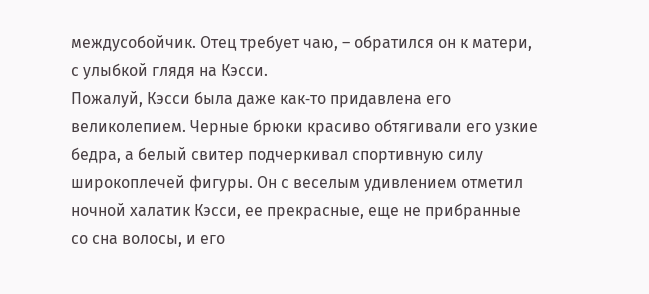междусобойчик. Отец требует чаю, – обратился он к матери, с улыбкой глядя на Кэсси.
Пожалуй, Кэсси была даже как‑то придавлена его великолепием. Черные брюки красиво обтягивали его узкие бедра, а белый свитер подчеркивал спортивную силу широкоплечей фигуры. Он с веселым удивлением отметил ночной халатик Кэсси, ее прекрасные, еще не прибранные со сна волосы, и его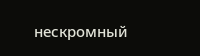нескромный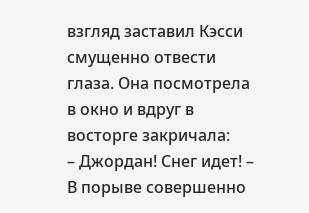взгляд заставил Кэсси смущенно отвести глаза. Она посмотрела в окно и вдруг в восторге закричала:
– Джордан! Снег идет! – В порыве совершенно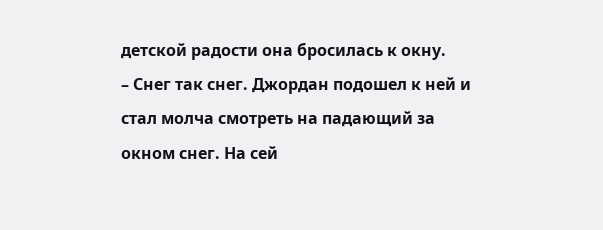детской радости она бросилась к окну.
– Снег так снег. Джордан подошел к ней и стал молча смотреть на падающий за окном снег. На сей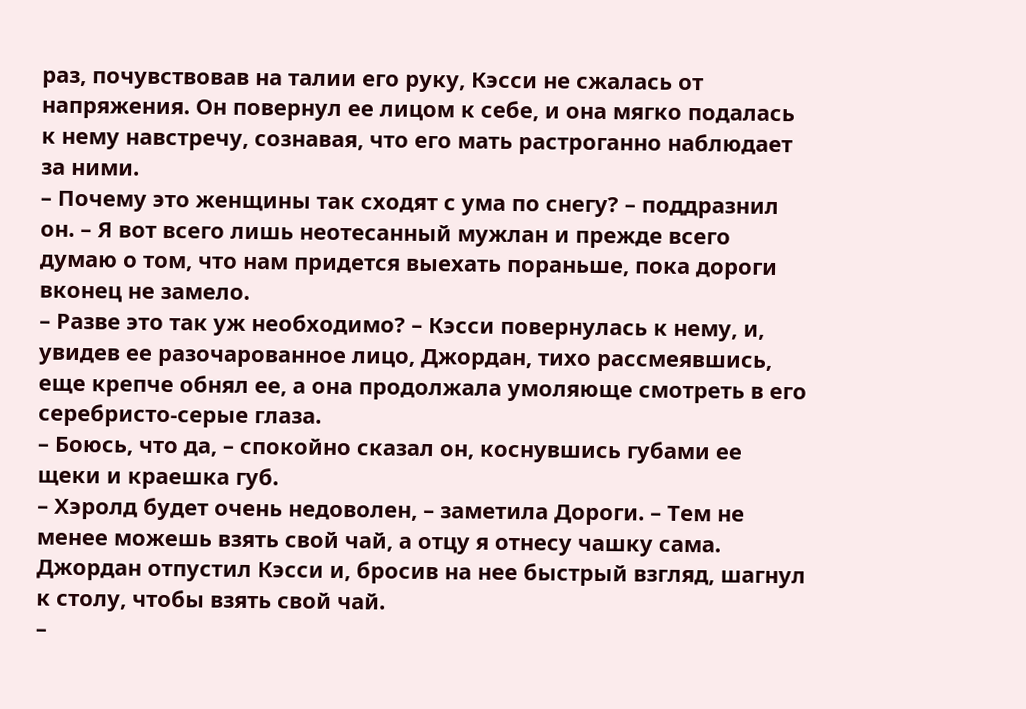раз, почувствовав на талии его руку, Кэсси не сжалась от напряжения. Он повернул ее лицом к себе, и она мягко подалась к нему навстречу, сознавая, что его мать растроганно наблюдает за ними.
– Почему это женщины так сходят с ума по снегу? – поддразнил он. – Я вот всего лишь неотесанный мужлан и прежде всего думаю о том, что нам придется выехать пораньше, пока дороги вконец не замело.
– Разве это так уж необходимо? – Кэсси повернулась к нему, и, увидев ее разочарованное лицо, Джордан, тихо рассмеявшись, еще крепче обнял ее, а она продолжала умоляюще смотреть в его серебристо‑серые глаза.
– Боюсь, что да, – спокойно сказал он, коснувшись губами ее щеки и краешка губ.
– Хэролд будет очень недоволен, – заметила Дороги. – Тем не менее можешь взять свой чай, а отцу я отнесу чашку сама.
Джордан отпустил Кэсси и, бросив на нее быстрый взгляд, шагнул к столу, чтобы взять свой чай.
–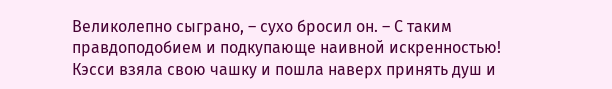Великолепно сыграно, – сухо бросил он. – С таким правдоподобием и подкупающе наивной искренностью!
Кэсси взяла свою чашку и пошла наверх принять душ и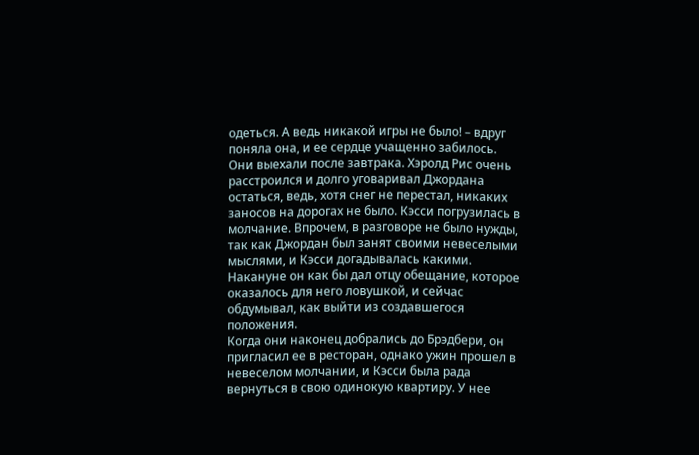одеться. А ведь никакой игры не было! – вдруг поняла она, и ее сердце учащенно забилось. Они выехали после завтрака. Хэролд Рис очень расстроился и долго уговаривал Джордана остаться, ведь, хотя снег не перестал, никаких заносов на дорогах не было. Кэсси погрузилась в молчание. Впрочем, в разговоре не было нужды, так как Джордан был занят своими невеселыми мыслями, и Кэсси догадывалась какими. Накануне он как бы дал отцу обещание, которое оказалось для него ловушкой, и сейчас обдумывал, как выйти из создавшегося положения.
Когда они наконец добрались до Брэдбери, он пригласил ее в ресторан, однако ужин прошел в невеселом молчании, и Кэсси была рада вернуться в свою одинокую квартиру. У нее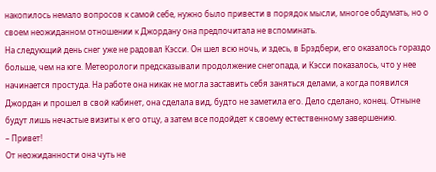накопилось немало вопросов к самой себе, нужно было привести в порядок мысли, многое обдумать, но о своем неожиданном отношении к Джордану она предпочитала не вспоминать.
На следующий день снег уже не радовал Кэсси. Он шел всю ночь, и здесь, в Брэдбери, его оказалось гораздо больше, чем на юге. Метеорологи предсказывали продолжение снегопада, и Кэсси показалось, что у нее начинается простуда. На работе она никак не могла заставить себя заняться делами, а когда появился Джордан и прошел в свой кабинет, она сделала вид, будто не заметила его. Дело сделано, конец. Отныне будут лишь нечастые визиты к его отцу, а затем все подойдет к своему естественному завершению.
– Привет!
От неожиданности она чуть не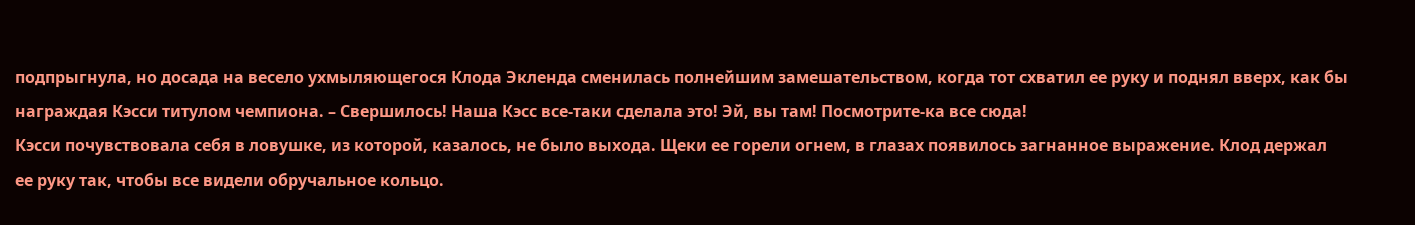подпрыгнула, но досада на весело ухмыляющегося Клода Экленда сменилась полнейшим замешательством, когда тот схватил ее руку и поднял вверх, как бы награждая Кэсси титулом чемпиона. – Свершилось! Наша Кэсс все‑таки сделала это! Эй, вы там! Посмотрите‑ка все сюда!
Кэсси почувствовала себя в ловушке, из которой, казалось, не было выхода. Щеки ее горели огнем, в глазах появилось загнанное выражение. Клод держал ее руку так, чтобы все видели обручальное кольцо.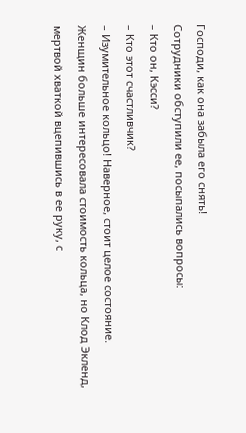Господи, как она забыла его снять!
Сотрудники обступили ее, посыпались вопросы:
– Кто он, Кэсси?
– Кто этот счастливчик?
– Изумительное кольцо! Наверное, стоит целое состояние.
Женщин больше интересовала стоимость кольца, но Клод Экленд, мертвой хваткой вцепившись в ее руку, с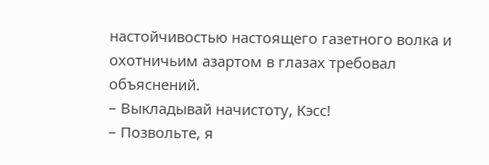настойчивостью настоящего газетного волка и охотничьим азартом в глазах требовал объяснений.
– Выкладывай начистоту, Кэсс!
– Позвольте, я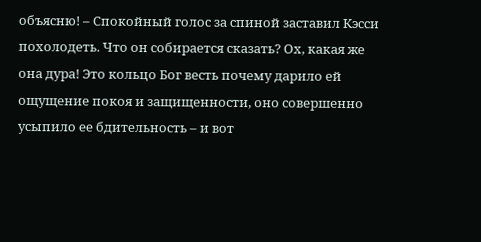объясню! – Спокойный голос за спиной заставил Кэсси похолодеть. Что он собирается сказать? Ох, какая же она дура! Это кольцо Бог весть почему дарило ей ощущение покоя и защищенности, оно совершенно усыпило ее бдительность – и вот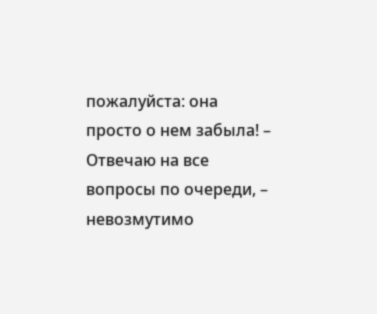пожалуйста: она просто о нем забыла! – Отвечаю на все вопросы по очереди, – невозмутимо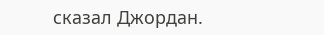сказал Джордан.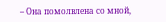– Она помолвлена со мной,